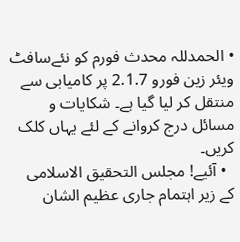• الحمدللہ محدث فورم کو نئےسافٹ ویئر زین فورو 2.1.7 پر کامیابی سے منتقل کر لیا گیا ہے۔ شکایات و مسائل درج کروانے کے لئے یہاں کلک کریں۔
  • آئیے! مجلس التحقیق الاسلامی کے زیر اہتمام جاری عظیم الشان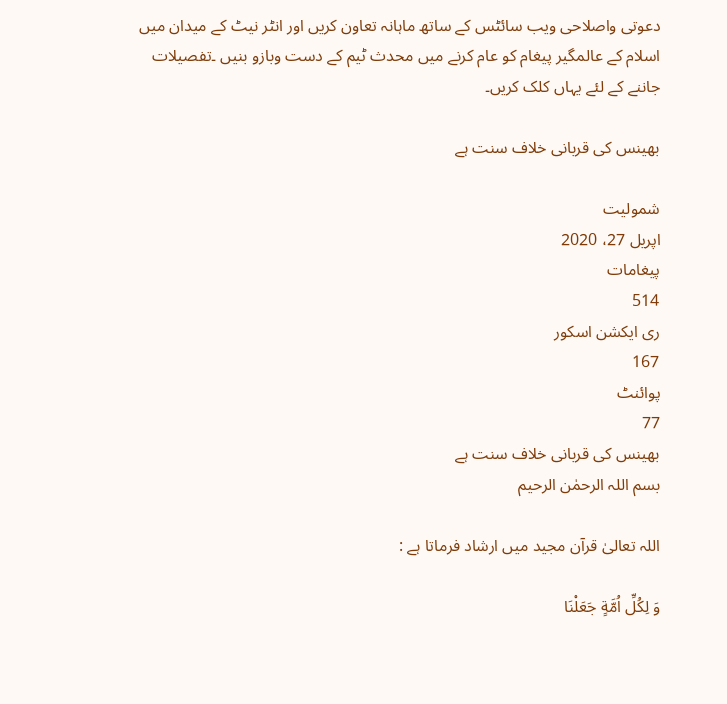دعوتی واصلاحی ویب سائٹس کے ساتھ ماہانہ تعاون کریں اور انٹر نیٹ کے میدان میں اسلام کے عالمگیر پیغام کو عام کرنے میں محدث ٹیم کے دست وبازو بنیں ۔تفصیلات جاننے کے لئے یہاں کلک کریں۔

بھینس کی قربانی خلاف سنت ہے

شمولیت
اپریل 27، 2020
پیغامات
514
ری ایکشن اسکور
167
پوائنٹ
77
بھینس کی قربانی خلاف سنت ہے
بسم اللہ الرحمٰن الرحیم

اللہ تعالیٰ قرآن مجید میں ارشاد فرماتا ہے :

وَ لِكُلِّ اُمَّةٍ جَعَلْنَا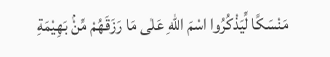مَنْسَكًا لِّیَذْكُرُوا اسْمَ اللّٰهِ عَلٰى مَا رَزَقَهُمْ مِّنْۢ بَهِیْمَةِ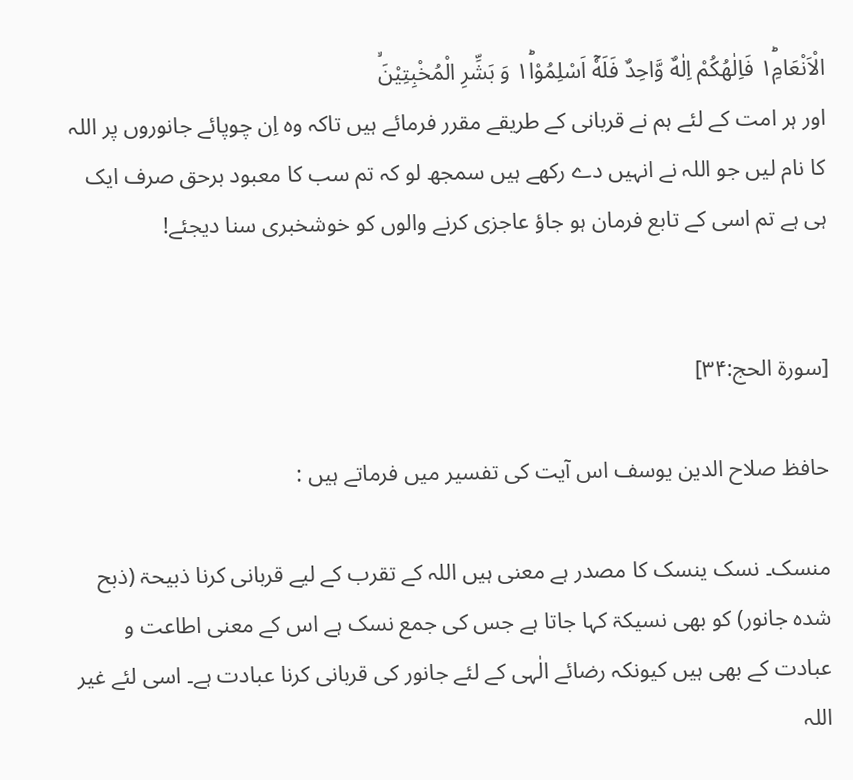الْاَنْعَامِ١ؕ فَاِلٰهُكُمْ اِلٰهٌ وَّاحِدٌ فَلَهٗۤ اَسْلِمُوْا١ؕ وَ بَشِّرِ الْمُخْبِتِیْنَۙ
اور ہر امت کے لئے ہم نے قربانی کے طریقے مقرر فرمائے ہیں تاکہ وہ اِن چوپائے جانوروں پر اللہ کا نام لیں جو اللہ نے انہیں دے رکھے ہیں سمجھ لو کہ تم سب کا معبود برحق صرف ایک ہی ہے تم اسی کے تابع فرمان ہو جاؤ عاجزی کرنے والوں کو خوشخبری سنا دیجئے!


[سورۃ الحج:۳۴]

حافظ صلاح الدین یوسف اس آیت کی تفسیر میں فرماتے ہیں :

منسک۔ نسک ینسک کا مصدر ہے معنی ہیں اللہ کے تقرب کے لیے قربانی کرنا ذبیحۃ (ذبح شدہ جانور) کو بھی نسیکۃ کہا جاتا ہے جس کی جمع نسک ہے اس کے معنی اطاعت و عبادت کے بھی ہیں کیونکہ رضائے الٰہی کے لئے جانور کی قربانی کرنا عبادت ہے۔ اسی لئے غیر اللہ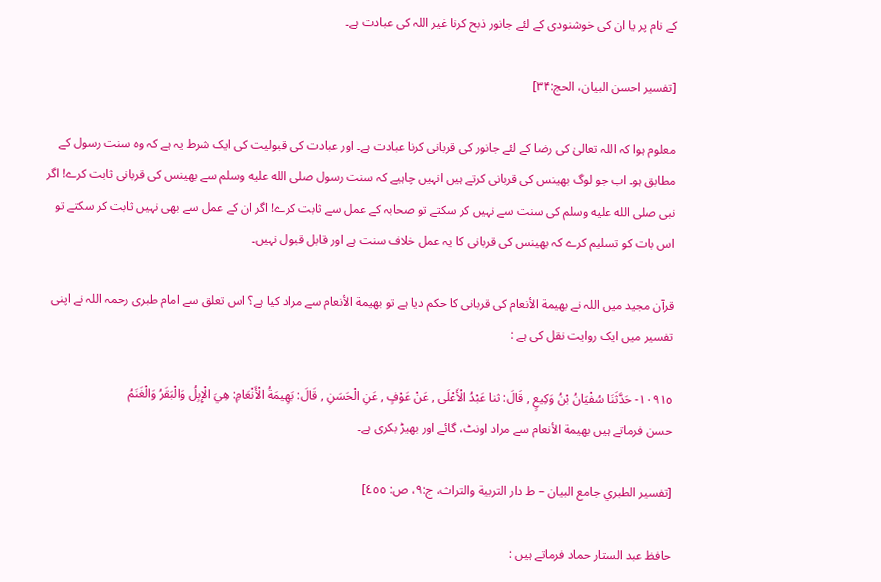کے نام پر یا ان کی خوشنودی کے لئے جانور ذبح کرنا غیر اللہ کی عبادت ہے۔

[تفسیر احسن البیان، الحج:۳۴]

معلوم ہوا کہ اللہ تعالیٰ کی رضا کے لئے جانور کی قربانی کرنا عبادت ہے۔ اور عبادت کی قبولیت کی ایک شرط یہ ہے کہ وہ سنت رسول کے مطابق ہو۔ اب جو لوگ بھینس کی قربانی کرتے ہیں انہیں چاہیے کہ سنت رسول صلى الله عليه وسلم سے بھینس کی قربانی ثابت کرے! اگر نبی صلى الله عليه وسلم کی سنت سے نہیں کر سکتے تو صحابہ کے عمل سے ثابت کرے! اگر ان کے عمل سے بھی نہیں ثابت کر سکتے تو اس بات کو تسلیم کرے کہ بھینس کی قربانی کا یہ عمل خلاف سنت ہے اور قابل قبول نہیں۔

قرآن مجید میں اللہ نے بهيمة الأنعام کی قربانی کا حکم دیا ہے تو بهيمة الأنعام سے مراد کیا ہے؟ اس تعلق سے امام طبری رحمہ اللہ نے اپنی تفسیر میں ایک روایت نقل کی ہے :

١٠٩١٥- حَدَّثَنَا سُفْيَانُ بْنُ وَكِيعٍ , قَالَ: ثنا عَبْدُ الْأَعْلَى , عَنْ عَوْفٍ , عَنِ الْحَسَنِ , قَالَ: بَهِيمَةُ الْأَنْعَامِ: هِيَ الْإِبِلُ وَالْبَقَرُ وَالْغَنَمُ
حسن فرماتے ہیں بهيمة الأنعام سے مراد اونٹ، گائے اور بھیڑ بکری ہے۔

[تفسير الطبري جامع البيان – ط دار التربية والتراث، ج:٩، ص: ٤٥٥]

حافظ عبد الستار حماد فرماتے ہیں :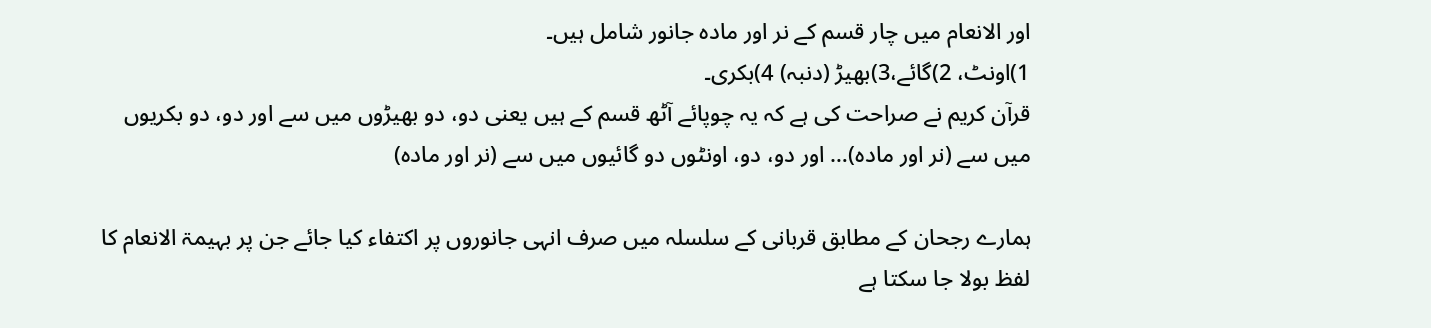اور الانعام میں چار قسم کے نر اور مادہ جانور شامل ہیں۔
1)اونٹ، 2)گائے،3)بھیڑ (دنبہ) 4)بکری۔
قرآن کریم نے صراحت کی ہے کہ یہ چوپائے آٹھ قسم کے ہیں یعنی دو، دو بھیڑوں میں سے اور دو، دو بکریوں میں سے (نر اور مادہ)… اور دو، دو، اونٹوں دو گائیوں میں سے (نر اور مادہ)

ہمارے رجحان کے مطابق قربانی کے سلسلہ میں صرف انہی جانوروں پر اکتفاء کیا جائے جن پر بہیمۃ الانعام کا لفظ بولا جا سکتا ہے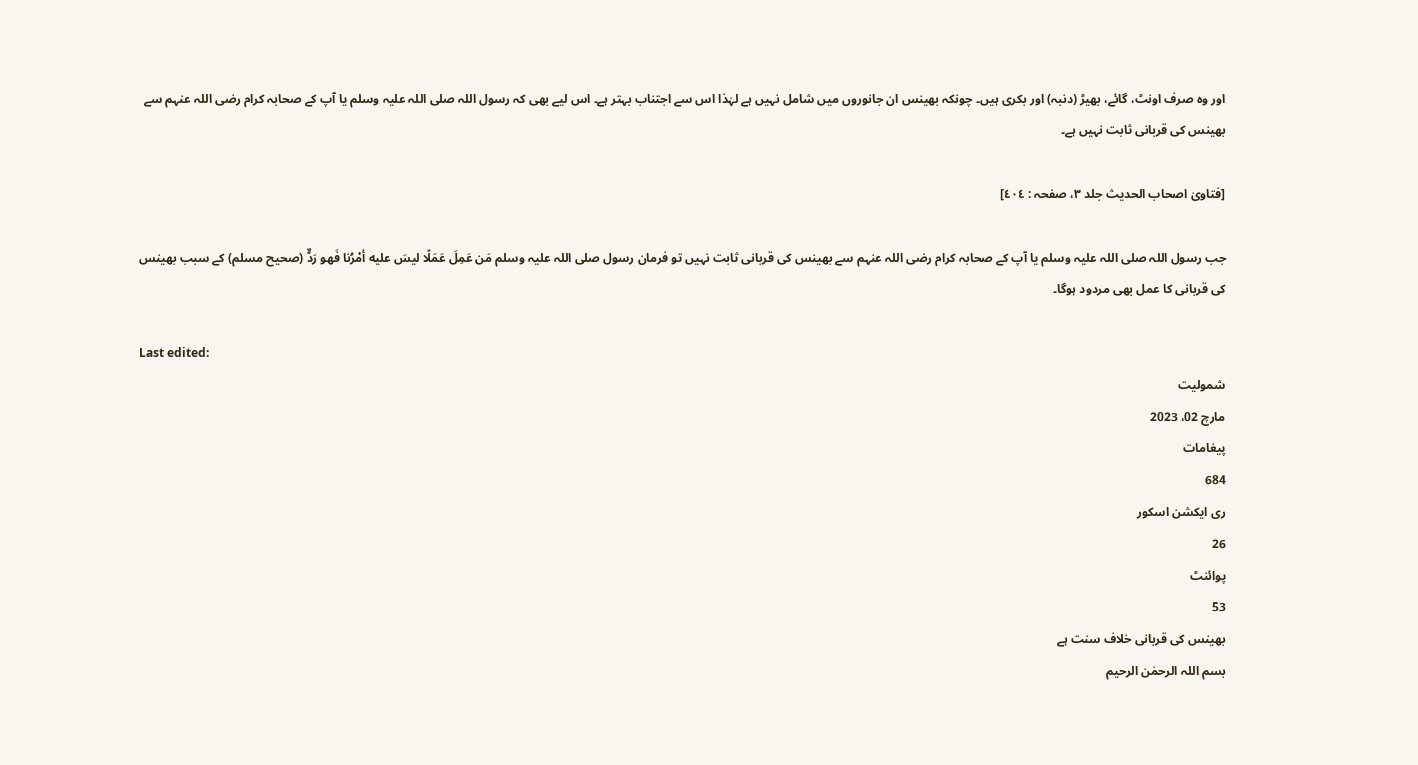اور وہ صرف اونٹ، گائے، بھیڑ (دنبہ) اور بکری ہیں۔ چونکہ بھینس ان جانوروں میں شامل نہیں ہے لہٰذا اس سے اجتناب بہتر ہے۔ اس لیے بھی کہ رسول اللہ صلی اللہ علیہ وسلم یا آپ کے صحابہ کرام رضی اللہ عنہم سے بھینس کی قربانی ثابت نہیں ہے۔

[فتاویٰ اصحاب الحدیث جلد ۳، صفحہ : ٤٠٤]

جب رسول اللہ صلی اللہ علیہ وسلم یا آپ کے صحابہ کرام رضی اللہ عنہم سے بھینس کی قربانی ثابت نہیں تو فرمان رسول صلی اللہ علیہ وسلم مَن عَمِلَ عَمَلًا ليسَ عليه أمْرُنا فَهو رَدٌّ (صحيح مسلم) کے سبب بھینس کی قربانی کا عمل بھی مردود ہوگا۔

Last edited:
شمولیت
مارچ 02، 2023
پیغامات
684
ری ایکشن اسکور
26
پوائنٹ
53
بھینس کی قربانی خلاف سنت ہے
بسم اللہ الرحمٰن الرحیم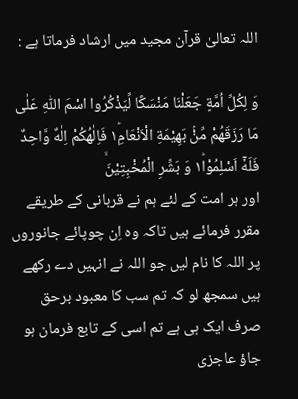اللہ تعالیٰ قرآن مجید میں ارشاد فرماتا ہے :

وَ لِكُلِّ اُمَّةٍ جَعَلْنَا مَنْسَكًا لِّیَذْكُرُوا اسْمَ اللّٰهِ عَلٰى مَا رَزَقَهُمْ مِّنْۢ بَهِیْمَةِ الْاَنْعَامِ١ؕ فَاِلٰهُكُمْ اِلٰهٌ وَّاحِدٌ فَلَهٗۤ اَسْلِمُوْا١ؕ وَ بَشِّرِ الْمُخْبِتِیْنَۙ
اور ہر امت کے لئے ہم نے قربانی کے طریقے مقرر فرمائے ہیں تاکہ وہ اِن چوپائے جانوروں پر اللہ کا نام لیں جو اللہ نے انہیں دے رکھے ہیں سمجھ لو کہ تم سب کا معبود برحق صرف ایک ہی ہے تم اسی کے تابع فرمان ہو جاؤ عاجزی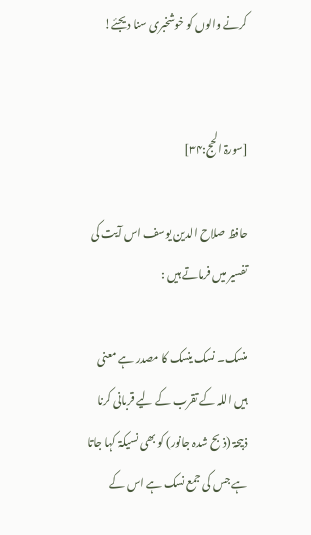کرنے والوں کو خوشخبری سنا دیجئے!


[سورۃ الحج:۳۴]

حافظ صلاح الدین یوسف اس آیت کی تفسیر میں فرماتے ہیں :

منسک۔ نسک ینسک کا مصدر ہے معنی ہیں اللہ کے تقرب کے لیے قربانی کرنا ذبیحۃ (ذبح شدہ جانور) کو بھی نسیکۃ کہا جاتا ہے جس کی جمع نسک ہے اس کے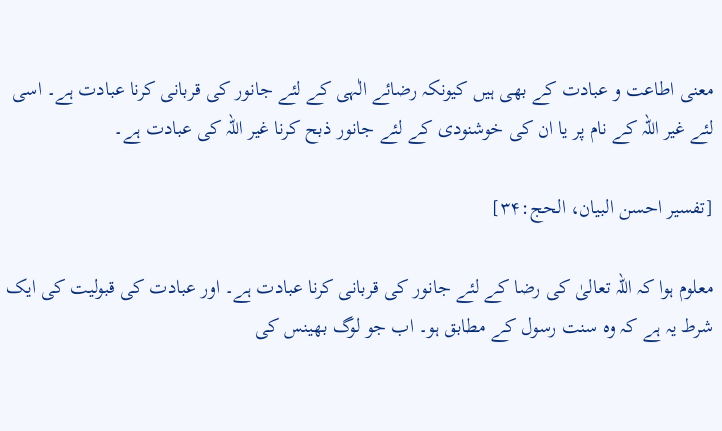معنی اطاعت و عبادت کے بھی ہیں کیونکہ رضائے الٰہی کے لئے جانور کی قربانی کرنا عبادت ہے۔ اسی لئے غیر اللہ کے نام پر یا ان کی خوشنودی کے لئے جانور ذبح کرنا غیر اللہ کی عبادت ہے۔

[تفسیر احسن البیان، الحج:۳۴]

معلوم ہوا کہ اللہ تعالیٰ کی رضا کے لئے جانور کی قربانی کرنا عبادت ہے۔ اور عبادت کی قبولیت کی ایک شرط یہ ہے کہ وہ سنت رسول کے مطابق ہو۔ اب جو لوگ بھینس کی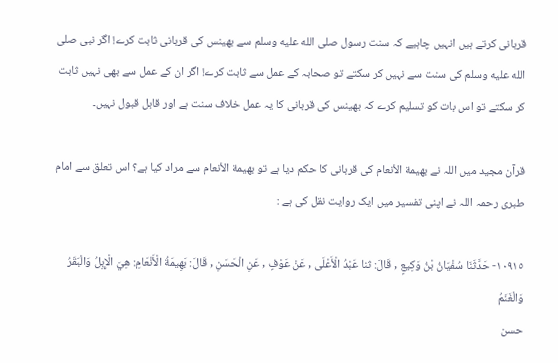قربانی کرتے ہیں انہیں چاہیے کہ سنت رسول صلى الله عليه وسلم سے بھینس کی قربانی ثابت کرے! اگر نبی صلى الله عليه وسلم کی سنت سے نہیں کر سکتے تو صحابہ کے عمل سے ثابت کرے! اگر ان کے عمل سے بھی نہیں ثابت کر سکتے تو اس بات کو تسلیم کرے کہ بھینس کی قربانی کا یہ عمل خلاف سنت ہے اور قابل قبول نہیں۔

قرآن مجید میں اللہ نے بهيمة الأنعام کی قربانی کا حکم دیا ہے تو بهيمة الأنعام سے مراد کیا ہے؟ اس تعلق سے امام طبری رحمہ اللہ نے اپنی تفسیر میں ایک روایت نقل کی ہے :

١٠٩١٥- حَدَّثَنَا سُفْيَانُ بْنُ وَكِيعٍ , قَالَ: ثنا عَبْدُ الْأَعْلَى , عَنْ عَوْفٍ , عَنِ الْحَسَنِ , قَالَ: بَهِيمَةُ الْأَنْعَامِ: هِيَ الْإِبِلُ وَالْبَقَرُ وَالْغَنَمُ
حسن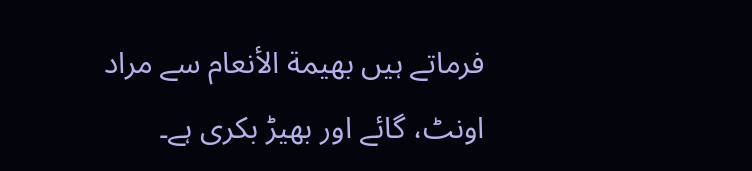فرماتے ہیں بهيمة الأنعام سے مراد اونٹ، گائے اور بھیڑ بکری ہے۔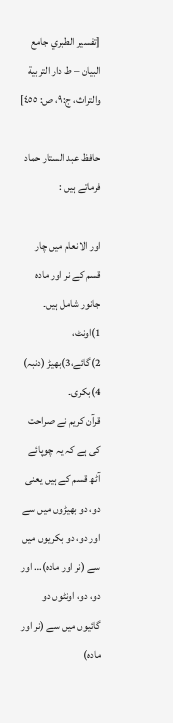[تفسير الطبري جامع البيان – ط دار التربية والتراث، ج:٩، ص: ٤٥٥]

حافظ عبد الستار حماد فرماتے ہیں :

اور الانعام میں چار قسم کے نر اور مادہ جانور شامل ہیں۔
1)اونٹ، 2)گائے،3)بھیڑ (دنبہ) 4)بکری۔
قرآن کریم نے صراحت کی ہے کہ یہ چوپائے آٹھ قسم کے ہیں یعنی دو، دو بھیڑوں میں سے اور دو، دو بکریوں میں سے (نر اور مادہ)… اور دو، دو، اونٹوں دو گائیوں میں سے (نر اور مادہ)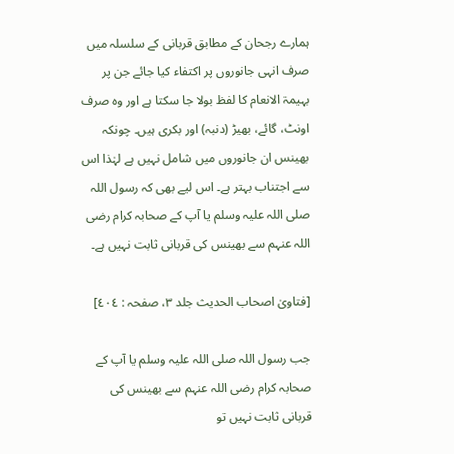ہمارے رجحان کے مطابق قربانی کے سلسلہ میں صرف انہی جانوروں پر اکتفاء کیا جائے جن پر بہیمۃ الانعام کا لفظ بولا جا سکتا ہے اور وہ صرف اونٹ، گائے، بھیڑ (دنبہ) اور بکری ہیں۔ چونکہ بھینس ان جانوروں میں شامل نہیں ہے لہٰذا اس سے اجتناب بہتر ہے۔ اس لیے بھی کہ رسول اللہ صلی اللہ علیہ وسلم یا آپ کے صحابہ کرام رضی اللہ عنہم سے بھینس کی قربانی ثابت نہیں ہے۔

[فتاویٰ اصحاب الحدیث جلد ۳، صفحہ : ٤٠٤]

جب رسول اللہ صلی اللہ علیہ وسلم یا آپ کے صحابہ کرام رضی اللہ عنہم سے بھینس کی قربانی ثابت نہیں تو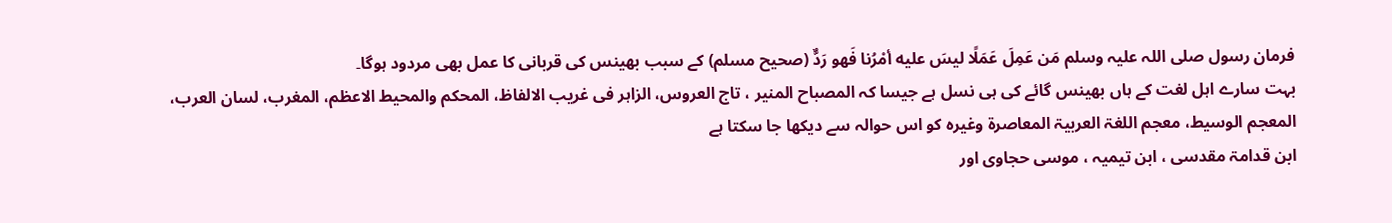فرمان رسول صلی اللہ علیہ وسلم مَن عَمِلَ عَمَلًا ليسَ عليه أمْرُنا فَهو رَدٌّ (صحيح مسلم) کے سبب بھینس کی قربانی کا عمل بھی مردود ہوگا۔
بہت سارے اہل لغت کے ہاں بھینس گائے کی ہی نسل ہے جیسا کہ المصباح المنیر ، تاج العروس، الزاہر فی غریب الالفاظ، المحکم والمحیط الاعظم، المغرب، لسان العرب، المعجم الوسیط، معجم اللغۃ العربیۃ المعاصرۃ وغیرہ کو اس حوالہ سے دیکھا جا سکتا ہے
ابن قدامۃ مقدسی ، ابن تیمیہ ، موسی حجاوی اور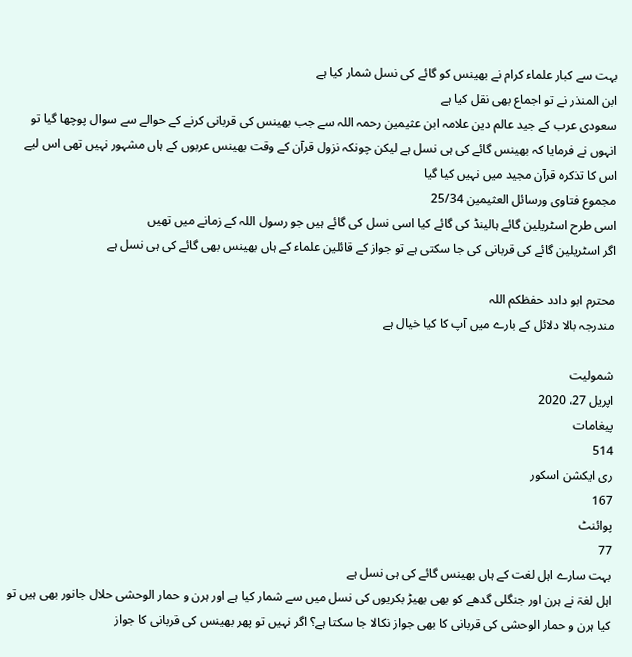بہت سے کبار علماء کرام نے بھینس کو گائے کی نسل شمار کیا ہے
ابن المنذر نے تو اجماع بھی نقل کیا ہے
سعودی عرب کے جید عالم دین علامہ ابن عثیمین رحمہ اللہ سے جب بھینس کی قربانی کرنے کے حوالے سے سوال پوچھا گیا تو انہوں نے فرمایا کہ بھینس گائے کی ہی نسل ہے لیکن چونکہ نزول قرآن کے وقت بھینس عربوں کے ہاں مشہور نہیں تھی اس لیے اس کا تذکرہ قرآن مجید میں نہیں کیا گیا
مجموع فتاوى ورسائل العثيمين 25/34
اسی طرح اسٹریلین گائے ہالینڈ کی گائے کیا اسی نسل کی گائے ہیں جو رسول اللہ کے زمانے میں تھیں
اگر اسٹریلین گائے کی قربانی کی جا سکتی ہے تو جواز کے قائلین علماء کے ہاں بھینس بھی گائے کی ہی نسل ہے

محترم ابو دادد حفظکم اللہ
مندرجہ بالا دلائل کے بارے میں آپ کا کیا خیال ہے

شمولیت
اپریل 27، 2020
پیغامات
514
ری ایکشن اسکور
167
پوائنٹ
77
بہت سارے اہل لغت کے ہاں بھینس گائے کی ہی نسل ہے
اہل لغۃ نے ہرن اور جنگلی گدھے کو بھی بھیڑ بکریوں کی نسل میں سے شمار کیا ہے اور ہرن و حمار الوحشی حلال جانور بھی ہیں تو کیا ہرن و حمار الوحشی کی قربانی کا بھی جواز نکالا جا سکتا ہے؟ اگر نہیں تو پھر بھینس کی قربانی کا جواز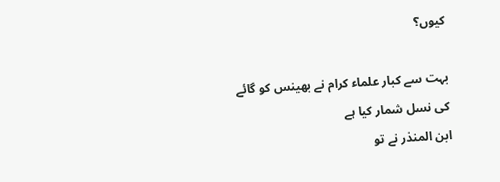کیوں؟

بہت سے کبار علماء کرام نے بھینس کو گائے کی نسل شمار کیا ہے
ابن المنذر نے تو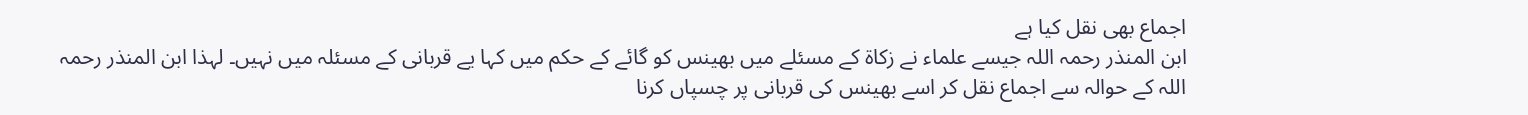اجماع بھی نقل کیا ہے
ابن المنذر رحمہ اللہ جیسے علماء نے زکاة کے مسئلے میں بھینس کو گائے کے حکم میں کہا یے قربانی کے مسئلہ میں نہیں۔ لہذا ابن المنذر رحمہ اللہ کے حوالہ سے اجماع نقل کر اسے بھینس کی قربانی پر چسپاں کرنا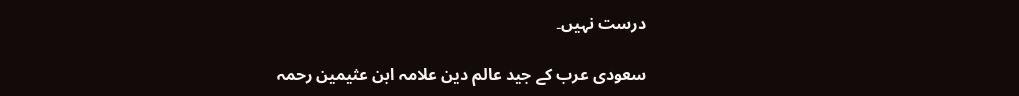درست نہیں۔

سعودی عرب کے جید عالم دین علامہ ابن عثیمین رحمہ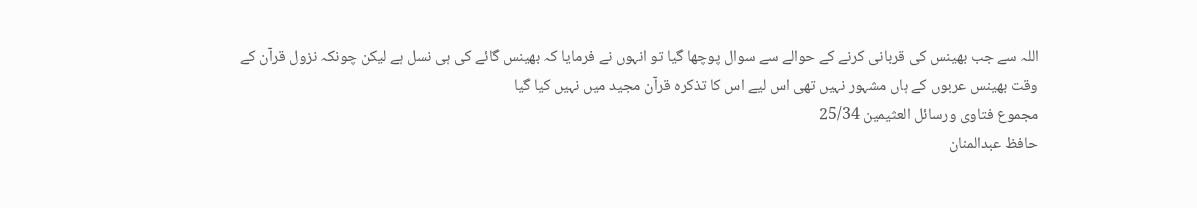اللہ سے جب بھینس کی قربانی کرنے کے حوالے سے سوال پوچھا گیا تو انہوں نے فرمایا کہ بھینس گائے کی ہی نسل ہے لیکن چونکہ نزول قرآن کے وقت بھینس عربوں کے ہاں مشہور نہیں تھی اس لیے اس کا تذکرہ قرآن مجید میں نہیں کیا گیا
مجموع فتاوى ورسائل العثيمين 25/34
حافظ عبدالمنان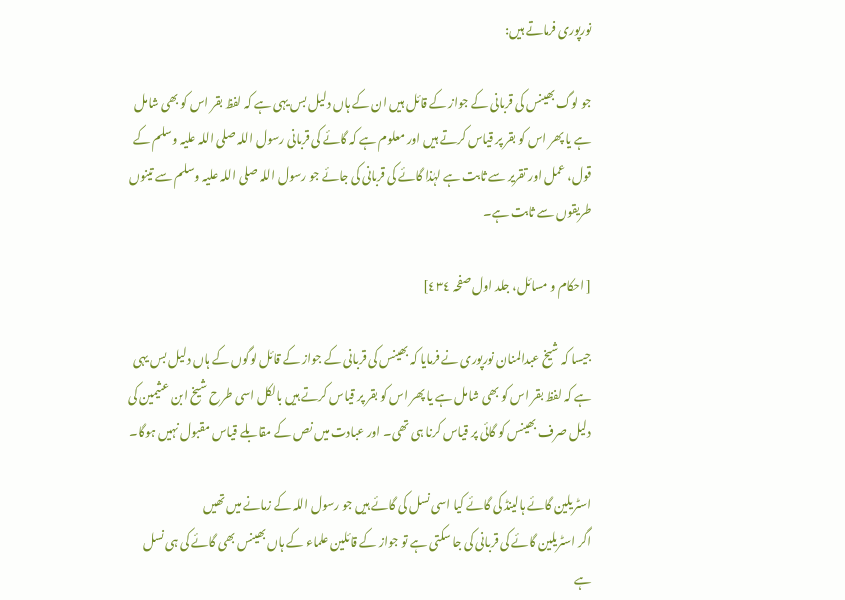نورپوری فرماتے ہیں:

جو لوگ بھینس کی قربانی کے جواز کے قائل ہیں ان کے ہاں دلیل بس یہی ہے کہ لفظ بقر اس کو بھی شامل ہے یا پھر اس کو بقر پر قیاس کرتے ہیں اور معلوم ہے کہ گائے کی قربانی رسول اللہ صلی اللہ علیہ وسلم کے قول، عمل اور تقریر سے ثابت ہے لہٰذا گائے کی قربانی کی جائے جو رسول اللہ صلی اللہ علیہ وسلم سے تینوں طریقوں سے ثابت ہے۔

[ احکام و مسائل، جلد اول صفحہ ٤٣٤]

جیسا کہ شیخ عبدالمنان نورپوری نے فرمایا کہ بھینس کی قربانی کے جواز کے قائل لوگوں کے ہاں دلیل بس یہی ہے کہ لفظ بقر اس کو بھی شامل ہے یا پھر اس کو بقر پر قیاس کرتے ہیں بالکل اسی طرح شیخ ابن عثیمین کی دلیل صرف بھینس کو گائی پر قیاس کرنا ہی تھی۔ اور عبادت میں نص کے مقابلے قیاس مقبول نہیں ہوگا۔

اسٹریلین گائے ہالینڈ کی گائے کیا اسی نسل کی گائے ہیں جو رسول اللہ کے زمانے میں تھیں
اگر اسٹریلین گائے کی قربانی کی جا سکتی ہے تو جواز کے قائلین علماء کے ہاں بھینس بھی گائے کی ہی نسل ہے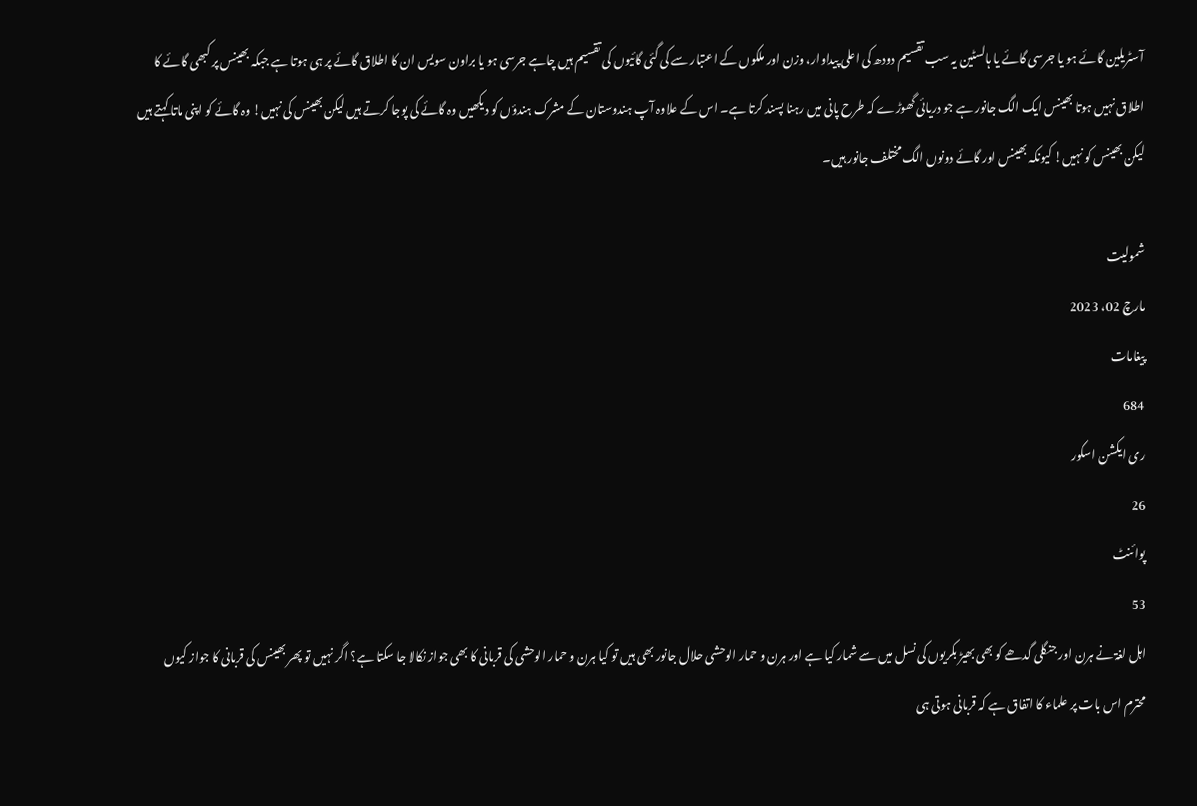آسٹریلین گائے ہو یا جرسی گائے یا ہالسٹین یہ سب تقسیم دودھ کی اعلی پیداوار، وزن اور ملکوں کے اعتبار سے کی گئی گائیوں کی تقسیم ہیں چاہے جرسی ہو یا براون سویس ان کا اطلاق گائے پر ہی ہوتا ہے جبکہ بھینس پر کبھی گائے کا اطلاق نہیں ہوتا بھینس ایک الگ جانور ہے جو دریائی گھوڑے کہ طرح پانی میں رہنا پسند کرتا ہے۔ اس کے علاوہ آپ ہندوستان کے مشرک ہندؤں کو دیکھیں وہ گائے کی پوجا کرتے ہیں لیکن بھینس کی نہیں! وہ گائے کو اپنی ماتا کہتے ہیں لیکن بھینس کو نہیں! کیونکہ بھینس اور گائے دونوں الگ مختلف جانور ہیں۔

شمولیت
مارچ 02، 2023
پیغامات
684
ری ایکشن اسکور
26
پوائنٹ
53
اہل لغۃ نے ہرن اور جنگلی گدھے کو بھی بھیڑ بکریوں کی نسل میں سے شمار کیا ہے اور ہرن و حمار الوحشی حلال جانور بھی ہیں تو کیا ہرن و حمار الوحشی کی قربانی کا بھی جواز نکالا جا سکتا ہے؟ اگر نہیں تو پھر بھینس کی قربانی کا جواز کیوں
محترم اس بات پر علماء کا اتفاق ہے کہ قربانی ہوتی ہی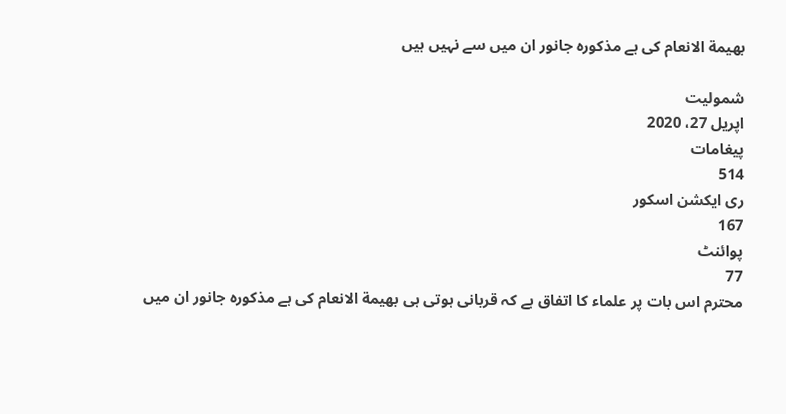بھیمة الانعام کی ہے مذکورہ جانور ان میں سے نہیں ہیں

شمولیت
اپریل 27، 2020
پیغامات
514
ری ایکشن اسکور
167
پوائنٹ
77
محترم اس بات پر علماء کا اتفاق ہے کہ قربانی ہوتی ہی بھیمة الانعام کی ہے مذکورہ جانور ان میں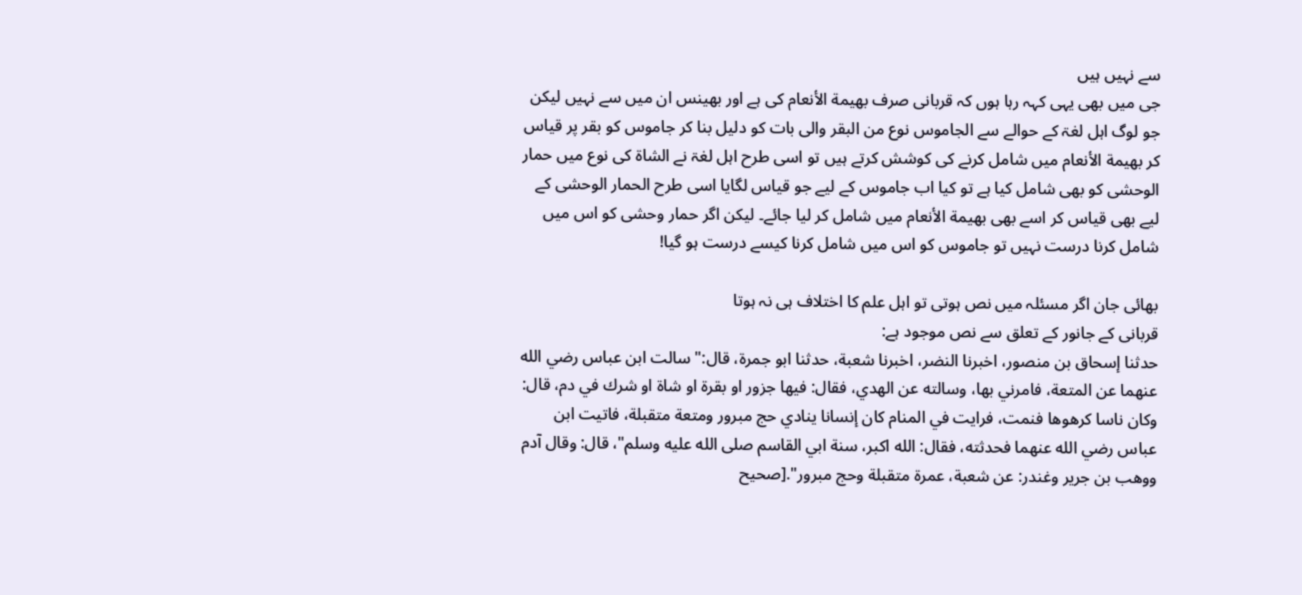سے نہیں ہیں
جی میں بھی یہی کہہ رہا ہوں کہ قربانی صرف بهيمة الأنعام کی ہے اور بھینس ان میں سے نہیں لیکن جو لوگ اہل لغۃ کے حوالے سے الجاموس نوع من البقر والی بات کو دلیل بنا کر جاموس کو بقر پر قیاس کر بهيمة الأنعام میں شامل کرنے کی کوشش کرتے ہیں تو اسی طرح اہل لغۃ نے الشاۃ کی نوع میں حمار الوحشی کو بھی شامل کیا ہے تو کیا اب جاموس کے لیے جو قیاس لگایا اسی طرح الحمار الوحشی کے لیے بھی قیاس کر اسے بھی بهيمة الأنعام میں شامل کر لیا جائے۔ لیکن اگر حمار وحشی کو اس میں شامل کرنا درست نہیں تو جاموس کو اس میں شامل کرنا کیسے درست ہو گیا!

بھائی جان اگر مسئلہ میں نص ہوتی تو اہل علم کا اختلاف ہی نہ ہوتا
قربانی کے جانور کے تعلق سے نص موجود ہے:
حدثنا إسحاق بن منصور، اخبرنا النضر، اخبرنا شعبة، حدثنا ابو جمرة، قال:" سالت ابن عباس رضي الله عنهما عن المتعة، فامرني بها، وسالته عن الهدي، فقال: فيها جزور او بقرة او شاة او شرك في دم، قال: وكان ناسا كرهوها فنمت، فرايت في المنام كان إنسانا ينادي حج مبرور ومتعة متقبلة، فاتيت ابن عباس رضي الله عنهما فحدثته، فقال: الله اكبر، سنة ابي القاسم صلى الله عليه وسلم"، قال: وقال آدم ووهب بن جرير وغندر: عن شعبة، عمرة متقبلة وحج مبرور".[صحيح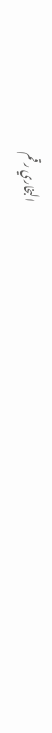البخاري رقم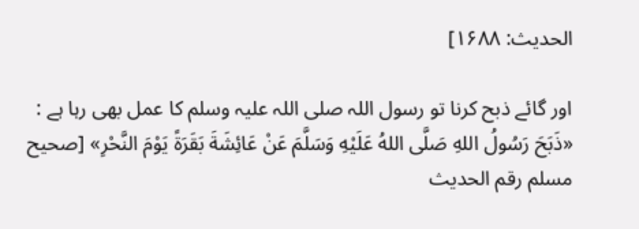الحدیث: ۱۶۸۸]

اور گائے ذبح کرنا تو رسول اللہ صلی اللہ علیہ وسلم کا عمل بھی رہا ہے : «ذَبَحَ رَسُولُ اللهِ صَلَّى اللهُ عَلَيْهِ وَسَلَّمَ عَنْ عَائِشَةَ بَقَرَةً يَوْمَ النَّحْرِ» [صحیح مسلم رقم الحدیث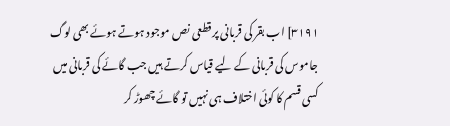۳۱۹۱] اب بقر کی قربانی پر قطعی نص موجود ہوتے ہوئے بھی لوگ جاموس کی قربانی کے لیے قیاس کرتے ہیں جب گائے کی قربانی میں کسی قسم کا کوئی اختلاف ہی نہیں تو گائے چھوڑ کر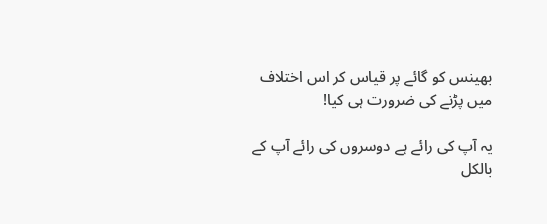بھینس کو گائے پر قیاس کر اس اختلاف میں پڑنے کی ضرورت ہی کیا!

یہ آپ کی رائے ہے دوسروں کی رائے آپ کے بالکل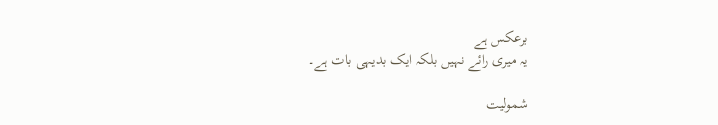برعکس ہے
یہ میری رائے نہیں بلکہ ایک بدیہی بات ہے۔

شمولیت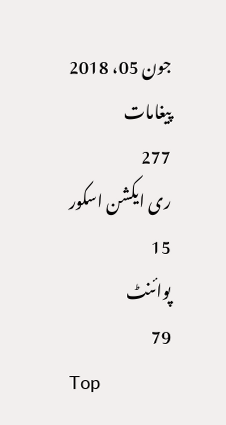جون 05، 2018
پیغامات
277
ری ایکشن اسکور
15
پوائنٹ
79
Top